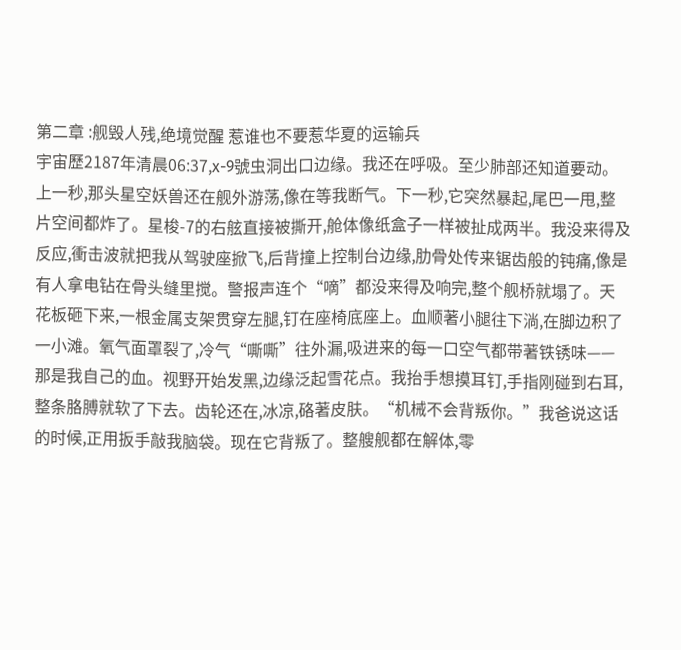第二章 :舰毁人残,绝境觉醒 惹谁也不要惹华夏的运输兵
宇宙歷2187年清晨06:37,x-9號虫洞出口边缘。我还在呼吸。至少肺部还知道要动。上一秒,那头星空妖兽还在舰外游荡,像在等我断气。下一秒,它突然暴起,尾巴一甩,整片空间都炸了。星梭-7的右舷直接被撕开,舱体像纸盒子一样被扯成两半。我没来得及反应,衝击波就把我从驾驶座掀飞,后背撞上控制台边缘,肋骨处传来锯齿般的钝痛,像是有人拿电钻在骨头缝里搅。警报声连个“嘀”都没来得及响完,整个舰桥就塌了。天花板砸下来,一根金属支架贯穿左腿,钉在座椅底座上。血顺著小腿往下淌,在脚边积了一小滩。氧气面罩裂了,冷气“嘶嘶”往外漏,吸进来的每一口空气都带著铁锈味——那是我自己的血。视野开始发黑,边缘泛起雪花点。我抬手想摸耳钉,手指刚碰到右耳,整条胳膊就软了下去。齿轮还在,冰凉,硌著皮肤。“机械不会背叛你。”我爸说这话的时候,正用扳手敲我脑袋。现在它背叛了。整艘舰都在解体,零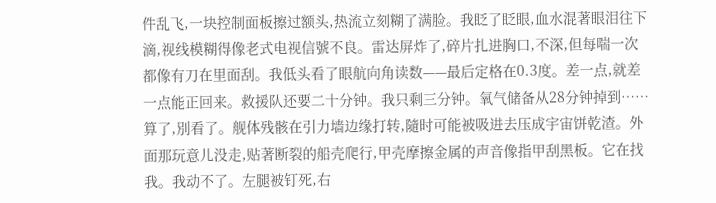件乱飞,一块控制面板擦过额头,热流立刻糊了满脸。我眨了眨眼,血水混著眼泪往下滴,视线模糊得像老式电视信號不良。雷达屏炸了,碎片扎进胸口,不深,但每喘一次都像有刀在里面刮。我低头看了眼航向角读数——最后定格在0.3度。差一点,就差一点能正回来。救援队还要二十分钟。我只剩三分钟。氧气储备从28分钟掉到……算了,別看了。舰体残骸在引力墙边缘打转,隨时可能被吸进去压成宇宙饼乾渣。外面那玩意儿没走,贴著断裂的船壳爬行,甲壳摩擦金属的声音像指甲刮黑板。它在找我。我动不了。左腿被钉死,右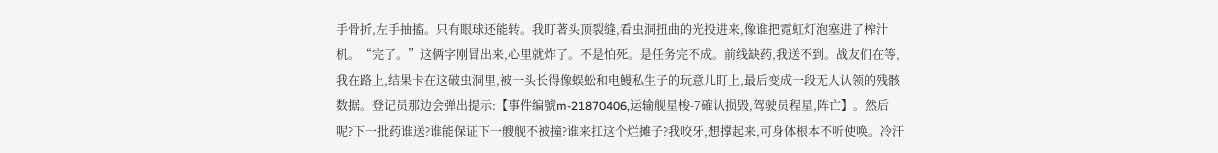手骨折,左手抽搐。只有眼球还能转。我盯著头顶裂缝,看虫洞扭曲的光投进来,像谁把霓虹灯泡塞进了榨汁机。“完了。”这俩字刚冒出来,心里就炸了。不是怕死。是任务完不成。前线缺药,我送不到。战友们在等,我在路上,结果卡在这破虫洞里,被一头长得像蜈蚣和电鰻私生子的玩意儿盯上,最后变成一段无人认领的残骸数据。登记员那边会弹出提示:【事件编號m-21870406,运输舰星梭-7確认损毁,驾驶员程星,阵亡】。然后呢?下一批药谁送?谁能保证下一艘舰不被撞?谁来扛这个烂摊子?我咬牙,想撑起来,可身体根本不听使唤。冷汗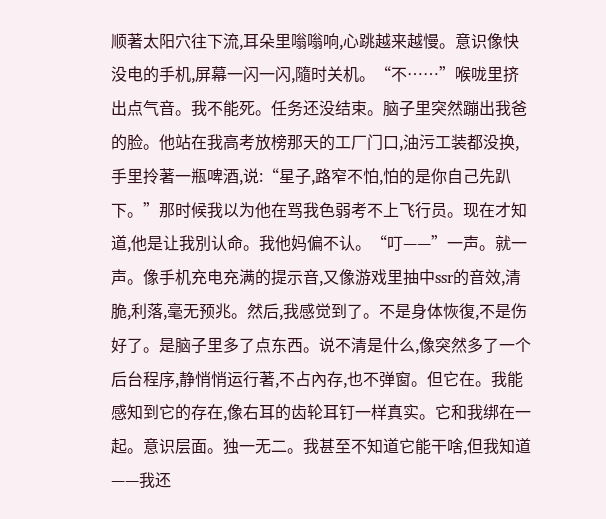顺著太阳穴往下流,耳朵里嗡嗡响,心跳越来越慢。意识像快没电的手机,屏幕一闪一闪,隨时关机。“不……”喉咙里挤出点气音。我不能死。任务还没结束。脑子里突然蹦出我爸的脸。他站在我高考放榜那天的工厂门口,油污工装都没换,手里拎著一瓶啤酒,说:“星子,路窄不怕,怕的是你自己先趴下。”那时候我以为他在骂我色弱考不上飞行员。现在才知道,他是让我別认命。我他妈偏不认。“叮——”一声。就一声。像手机充电充满的提示音,又像游戏里抽中ssr的音效,清脆,利落,毫无预兆。然后,我感觉到了。不是身体恢復,不是伤好了。是脑子里多了点东西。说不清是什么,像突然多了一个后台程序,静悄悄运行著,不占內存,也不弹窗。但它在。我能感知到它的存在,像右耳的齿轮耳钉一样真实。它和我绑在一起。意识层面。独一无二。我甚至不知道它能干啥,但我知道——我还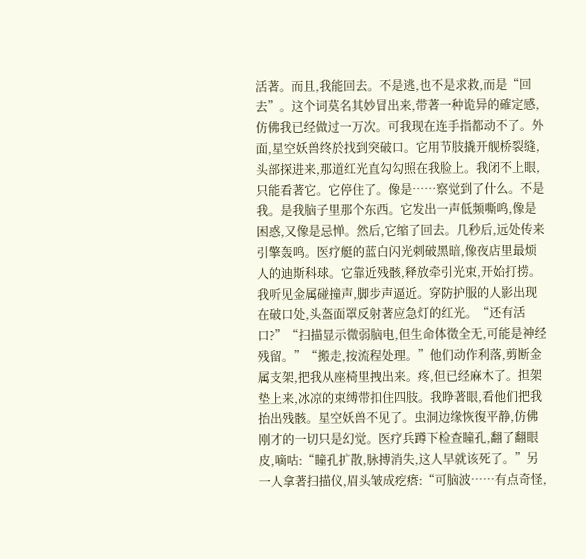活著。而且,我能回去。不是逃,也不是求救,而是“回去”。这个词莫名其妙冒出来,带著一种诡异的確定感,仿佛我已经做过一万次。可我现在连手指都动不了。外面,星空妖兽终於找到突破口。它用节肢撬开舰桥裂缝,头部探进来,那道红光直勾勾照在我脸上。我闭不上眼,只能看著它。它停住了。像是……察觉到了什么。不是我。是我脑子里那个东西。它发出一声低频嘶鸣,像是困惑,又像是忌惮。然后,它缩了回去。几秒后,远处传来引擎轰鸣。医疗艇的蓝白闪光刺破黑暗,像夜店里最烦人的迪斯科球。它靠近残骸,释放牵引光束,开始打捞。我听见金属碰撞声,脚步声逼近。穿防护服的人影出现在破口处,头盔面罩反射著应急灯的红光。“还有活口?”“扫描显示微弱脑电,但生命体徵全无,可能是神经残留。”“搬走,按流程处理。”他们动作利落,剪断金属支架,把我从座椅里拽出来。疼,但已经麻木了。担架垫上来,冰凉的束缚带扣住四肢。我睁著眼,看他们把我抬出残骸。星空妖兽不见了。虫洞边缘恢復平静,仿佛刚才的一切只是幻觉。医疗兵蹲下检查瞳孔,翻了翻眼皮,嘀咕:“瞳孔扩散,脉搏消失,这人早就该死了。”另一人拿著扫描仪,眉头皱成疙瘩:“可脑波……有点奇怪,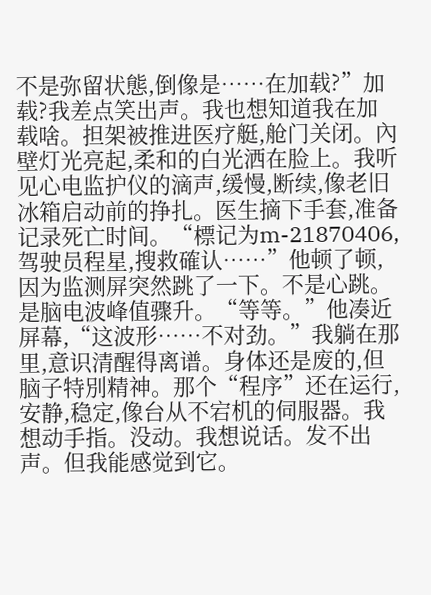不是弥留状態,倒像是……在加载?”加载?我差点笑出声。我也想知道我在加载啥。担架被推进医疗艇,舱门关闭。內壁灯光亮起,柔和的白光洒在脸上。我听见心电监护仪的滴声,缓慢,断续,像老旧冰箱启动前的挣扎。医生摘下手套,准备记录死亡时间。“標记为m-21870406,驾驶员程星,搜救確认……”他顿了顿,因为监测屏突然跳了一下。不是心跳。是脑电波峰值骤升。“等等。”他凑近屏幕,“这波形……不对劲。”我躺在那里,意识清醒得离谱。身体还是废的,但脑子特別精神。那个“程序”还在运行,安静,稳定,像台从不宕机的伺服器。我想动手指。没动。我想说话。发不出声。但我能感觉到它。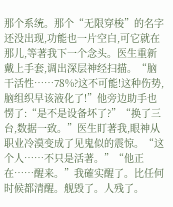那个系统。那个“无限穿梭”的名字还没出现,功能也一片空白,可它就在那儿,等著我下一个念头。医生重新戴上手套,调出深层神经扫描。“脑干活性……78%?这不可能!这种伤势,脑组织早该液化了!”他旁边助手也愣了:“是不是设备坏了?”“换了三台,数据一致。”医生盯著我,眼神从职业冷漠变成了见鬼似的震惊。“这个人……不只是活著。”“他正在……醒来。”我確实醒了。比任何时候都清醒。舰毁了。人残了。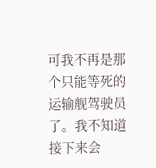可我不再是那个只能等死的运输舰驾驶员了。我不知道接下来会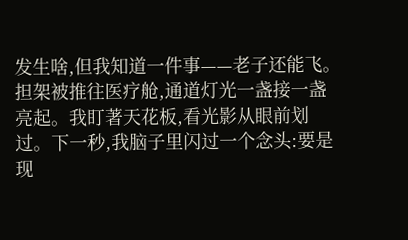发生啥,但我知道一件事——老子还能飞。担架被推往医疗舱,通道灯光一盏接一盏亮起。我盯著天花板,看光影从眼前划过。下一秒,我脑子里闪过一个念头:要是现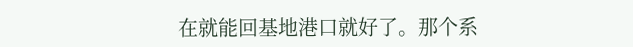在就能回基地港口就好了。那个系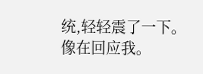统,轻轻震了一下。像在回应我。